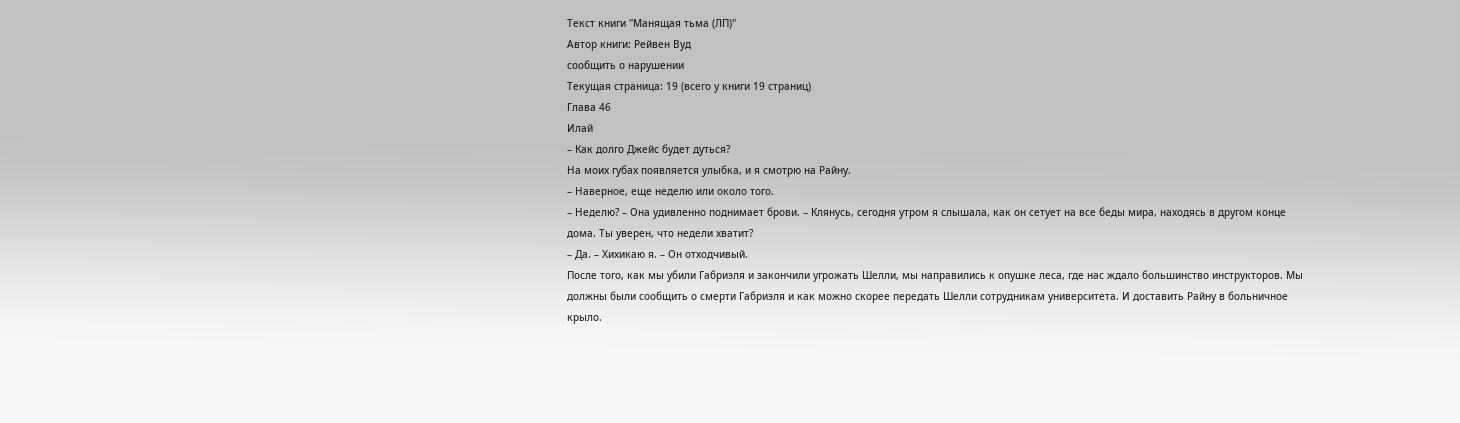Текст книги "Манящая тьма (ЛП)"
Автор книги: Рейвен Вуд
сообщить о нарушении
Текущая страница: 19 (всего у книги 19 страниц)
Глава 46
Илай
– Как долго Джейс будет дуться?
На моих губах появляется улыбка, и я смотрю на Райну.
– Наверное, еще неделю или около того.
– Неделю? – Она удивленно поднимает брови. – Клянусь, сегодня утром я слышала, как он сетует на все беды мира, находясь в другом конце дома. Ты уверен, что недели хватит?
– Да. – Хихикаю я. – Он отходчивый.
После того, как мы убили Габриэля и закончили угрожать Шелли, мы направились к опушке леса, где нас ждало большинство инструкторов. Мы должны были сообщить о смерти Габриэля и как можно скорее передать Шелли сотрудникам университета. И доставить Райну в больничное крыло.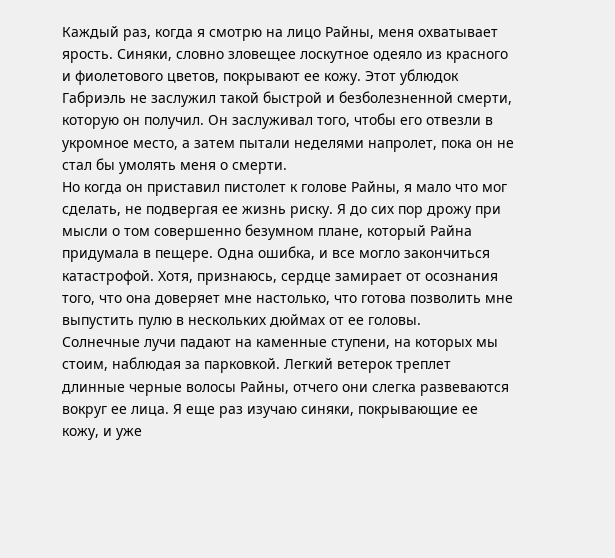Каждый раз, когда я смотрю на лицо Райны, меня охватывает ярость. Синяки, словно зловещее лоскутное одеяло из красного и фиолетового цветов, покрывают ее кожу. Этот ублюдок Габриэль не заслужил такой быстрой и безболезненной смерти, которую он получил. Он заслуживал того, чтобы его отвезли в укромное место, а затем пытали неделями напролет, пока он не стал бы умолять меня о смерти.
Но когда он приставил пистолет к голове Райны, я мало что мог сделать, не подвергая ее жизнь риску. Я до сих пор дрожу при мысли о том совершенно безумном плане, который Райна придумала в пещере. Одна ошибка, и все могло закончиться катастрофой. Хотя, признаюсь, сердце замирает от осознания того, что она доверяет мне настолько, что готова позволить мне выпустить пулю в нескольких дюймах от ее головы.
Солнечные лучи падают на каменные ступени, на которых мы стоим, наблюдая за парковкой. Легкий ветерок треплет длинные черные волосы Райны, отчего они слегка развеваются вокруг ее лица. Я еще раз изучаю синяки, покрывающие ее кожу, и уже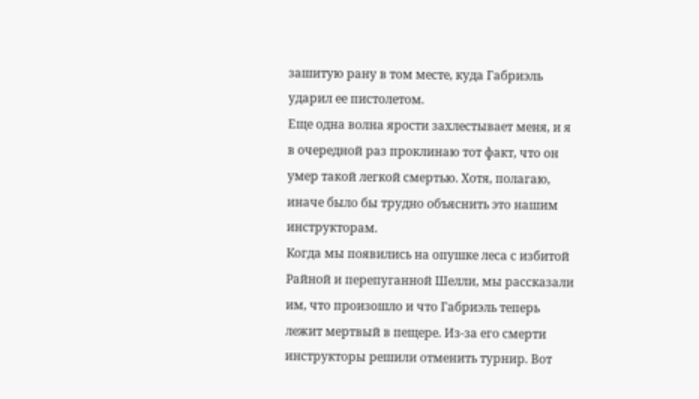зашитую рану в том месте, куда Габриэль ударил ее пистолетом.
Еще одна волна ярости захлестывает меня, и я в очередной раз проклинаю тот факт, что он умер такой легкой смертью. Хотя, полагаю, иначе было бы трудно объяснить это нашим инструкторам.
Когда мы появились на опушке леса с избитой Райной и перепуганной Шелли, мы рассказали им, что произошло и что Габриэль теперь лежит мертвый в пещере. Из-за его смерти инструкторы решили отменить турнир. Вот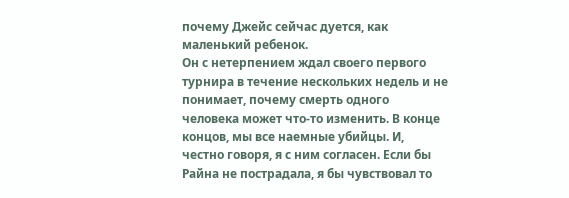почему Джейс сейчас дуется, как маленький ребенок.
Он с нетерпением ждал своего первого турнира в течение нескольких недель и не понимает, почему смерть одного человека может что-то изменить. В конце концов, мы все наемные убийцы. И, честно говоря, я с ним согласен. Если бы Райна не пострадала, я бы чувствовал то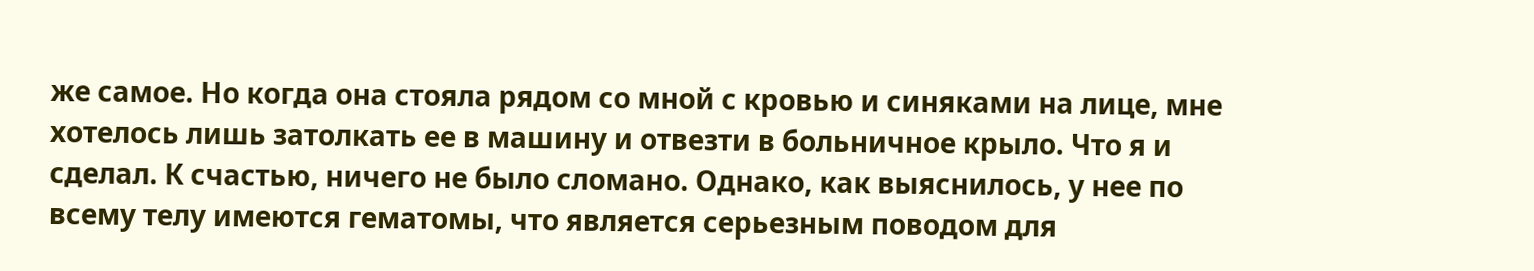же самое. Но когда она стояла рядом со мной с кровью и синяками на лице, мне хотелось лишь затолкать ее в машину и отвезти в больничное крыло. Что я и сделал. К счастью, ничего не было сломано. Однако, как выяснилось, у нее по всему телу имеются гематомы, что является серьезным поводом для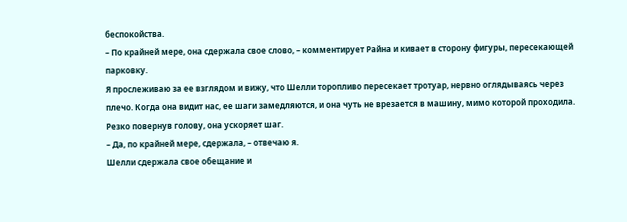беспокойства.
– По крайней мере, она сдержала свое слово, – комментирует Райна и кивает в сторону фигуры, пересекающей парковку.
Я прослеживаю за ее взглядом и вижу, что Шелли торопливо пересекает тротуар, нервно оглядываясь через плечо. Когда она видит нас, ее шаги замедляются, и она чуть не врезается в машину, мимо которой проходила. Резко повернув голову, она ускоряет шаг.
– Да, по крайней мере, сдержала, – отвечаю я.
Шелли сдержала свое обещание и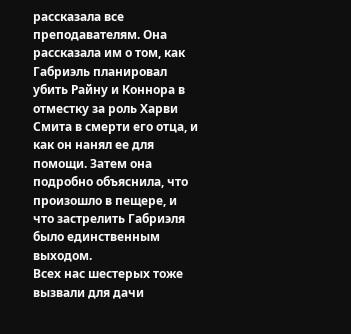рассказала все преподавателям. Она рассказала им о том, как Габриэль планировал убить Райну и Коннора в отместку за роль Харви Смита в смерти его отца, и как он нанял ее для помощи. Затем она подробно объяснила, что произошло в пещере, и что застрелить Габриэля было единственным выходом.
Всех нас шестерых тоже вызвали для дачи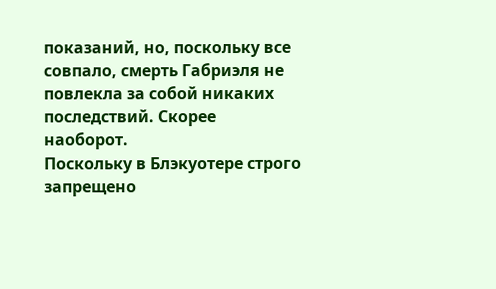показаний, но, поскольку все совпало, смерть Габриэля не повлекла за собой никаких последствий. Скорее наоборот.
Поскольку в Блэкуотере строго запрещено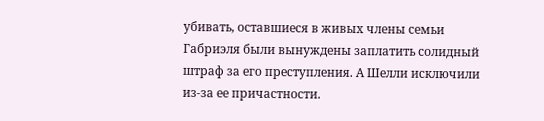убивать, оставшиеся в живых члены семьи Габриэля были вынуждены заплатить солидный штраф за его преступления. А Шелли исключили из-за ее причастности.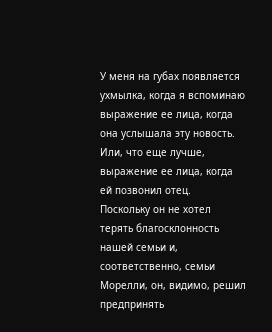У меня на губах появляется ухмылка, когда я вспоминаю выражение ее лица, когда она услышала эту новость. Или, что еще лучше, выражение ее лица, когда ей позвонил отец.
Поскольку он не хотел терять благосклонность нашей семьи и, соответственно, семьи Морелли, он, видимо, решил предпринять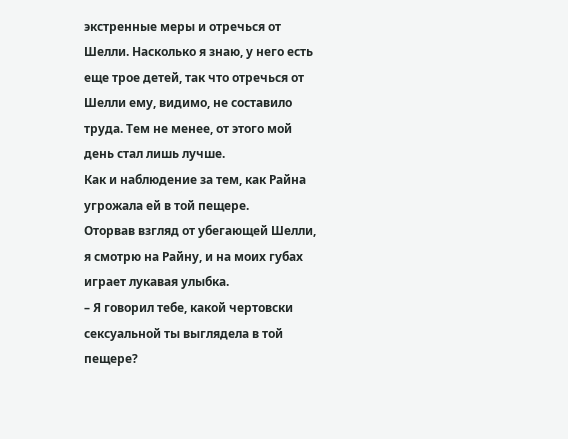экстренные меры и отречься от Шелли. Насколько я знаю, у него есть еще трое детей, так что отречься от Шелли ему, видимо, не составило труда. Тем не менее, от этого мой день стал лишь лучше.
Как и наблюдение за тем, как Райна угрожала ей в той пещере.
Оторвав взгляд от убегающей Шелли, я смотрю на Райну, и на моих губах играет лукавая улыбка.
– Я говорил тебе, какой чертовски сексуальной ты выглядела в той пещере?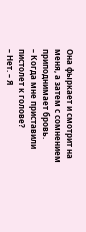Она фыркает и смотрит на меня, а затем с сомнением приподнимает бровь.
– Когда мне приставили пистолет к голове?
– Нет. – Я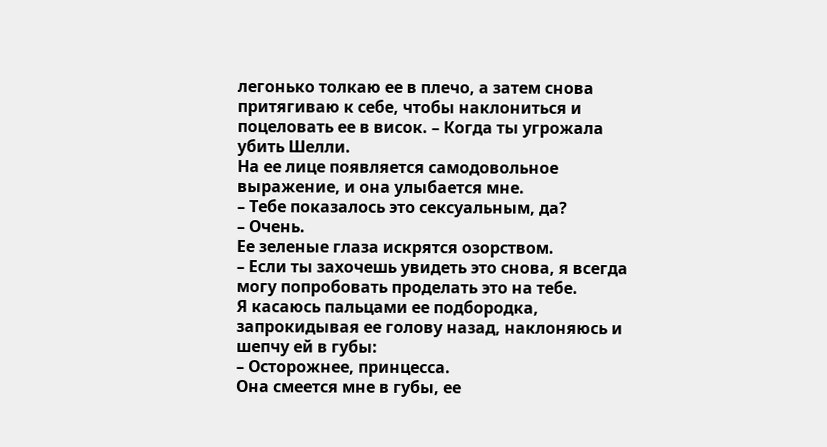легонько толкаю ее в плечо, а затем снова притягиваю к себе, чтобы наклониться и поцеловать ее в висок. – Когда ты угрожала убить Шелли.
На ее лице появляется самодовольное выражение, и она улыбается мне.
– Тебе показалось это сексуальным, да?
– Очень.
Ее зеленые глаза искрятся озорством.
– Если ты захочешь увидеть это снова, я всегда могу попробовать проделать это на тебе.
Я касаюсь пальцами ее подбородка, запрокидывая ее голову назад, наклоняюсь и шепчу ей в губы:
– Осторожнее, принцесса.
Она смеется мне в губы, ее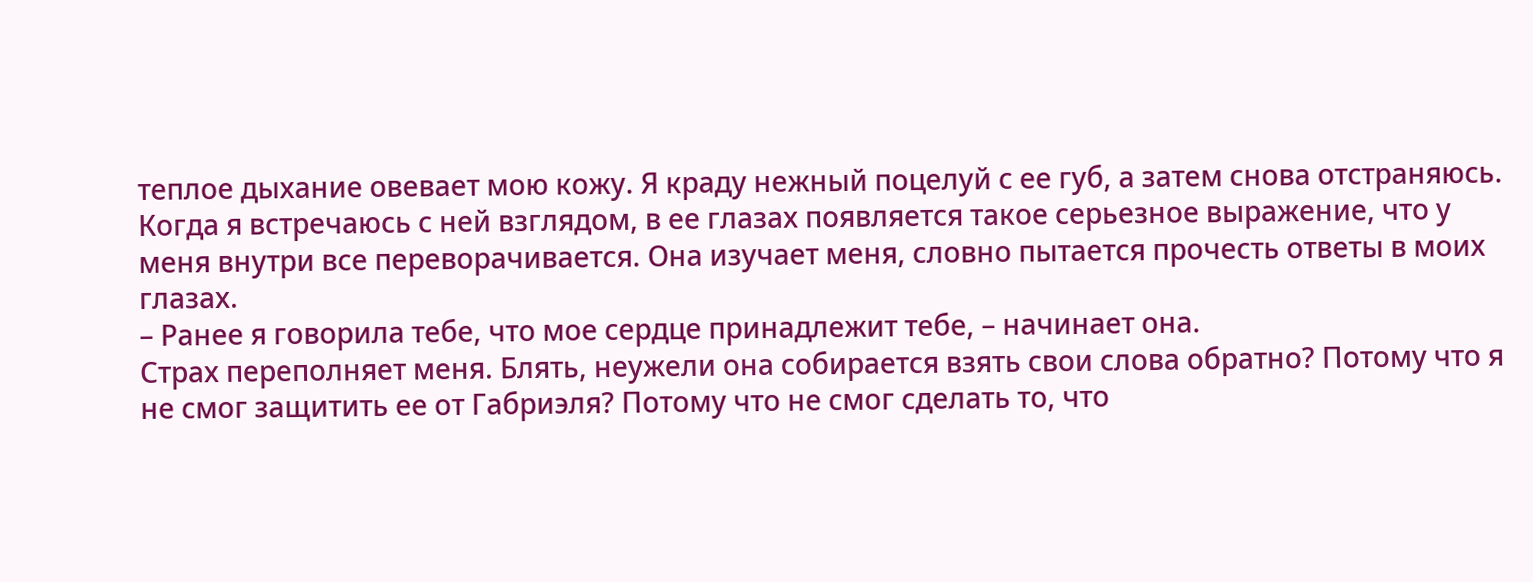теплое дыхание овевает мою кожу. Я краду нежный поцелуй с ее губ, а затем снова отстраняюсь.
Когда я встречаюсь с ней взглядом, в ее глазах появляется такое серьезное выражение, что у меня внутри все переворачивается. Она изучает меня, словно пытается прочесть ответы в моих глазах.
– Ранее я говорила тебе, что мое сердце принадлежит тебе, – начинает она.
Страх переполняет меня. Блять, неужели она собирается взять свои слова обратно? Потому что я не смог защитить ее от Габриэля? Потому что не смог сделать то, что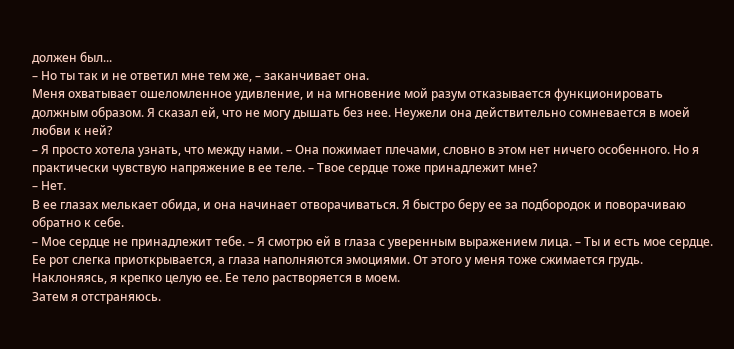должен был...
– Но ты так и не ответил мне тем же, – заканчивает она.
Меня охватывает ошеломленное удивление, и на мгновение мой разум отказывается функционировать должным образом. Я сказал ей, что не могу дышать без нее. Неужели она действительно сомневается в моей любви к ней?
– Я просто хотела узнать, что между нами. – Она пожимает плечами, словно в этом нет ничего особенного. Но я практически чувствую напряжение в ее теле. – Твое сердце тоже принадлежит мне?
– Нет.
В ее глазах мелькает обида, и она начинает отворачиваться. Я быстро беру ее за подбородок и поворачиваю обратно к себе.
– Мое сердце не принадлежит тебе. – Я смотрю ей в глаза с уверенным выражением лица. – Ты и есть мое сердце.
Ее рот слегка приоткрывается, а глаза наполняются эмоциями. От этого у меня тоже сжимается грудь. Наклоняясь, я крепко целую ее. Ее тело растворяется в моем.
Затем я отстраняюсь.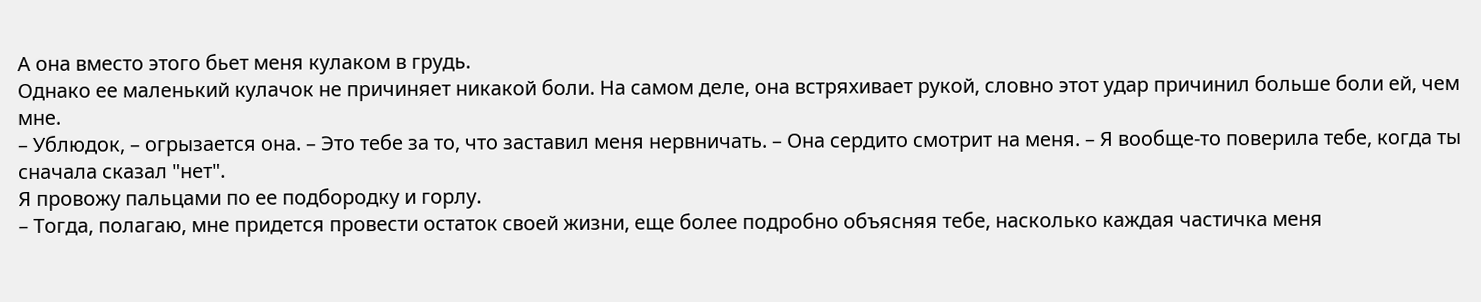А она вместо этого бьет меня кулаком в грудь.
Однако ее маленький кулачок не причиняет никакой боли. На самом деле, она встряхивает рукой, словно этот удар причинил больше боли ей, чем мне.
– Ублюдок, – огрызается она. – Это тебе за то, что заставил меня нервничать. – Она сердито смотрит на меня. – Я вообще-то поверила тебе, когда ты сначала сказал "нет".
Я провожу пальцами по ее подбородку и горлу.
– Тогда, полагаю, мне придется провести остаток своей жизни, еще более подробно объясняя тебе, насколько каждая частичка меня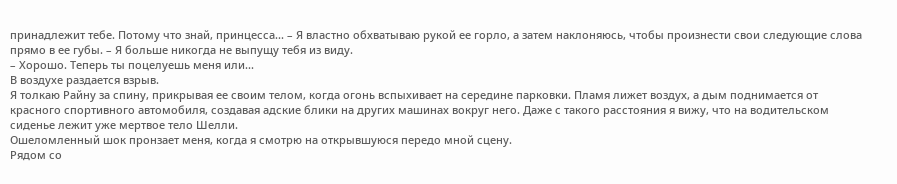принадлежит тебе. Потому что знай, принцесса... – Я властно обхватываю рукой ее горло, а затем наклоняюсь, чтобы произнести свои следующие слова прямо в ее губы. – Я больше никогда не выпущу тебя из виду.
– Хорошо. Теперь ты поцелуешь меня или...
В воздухе раздается взрыв.
Я толкаю Райну за спину, прикрывая ее своим телом, когда огонь вспыхивает на середине парковки. Пламя лижет воздух, а дым поднимается от красного спортивного автомобиля, создавая адские блики на других машинах вокруг него. Даже с такого расстояния я вижу, что на водительском сиденье лежит уже мертвое тело Шелли.
Ошеломленный шок пронзает меня, когда я смотрю на открывшуюся передо мной сцену.
Рядом со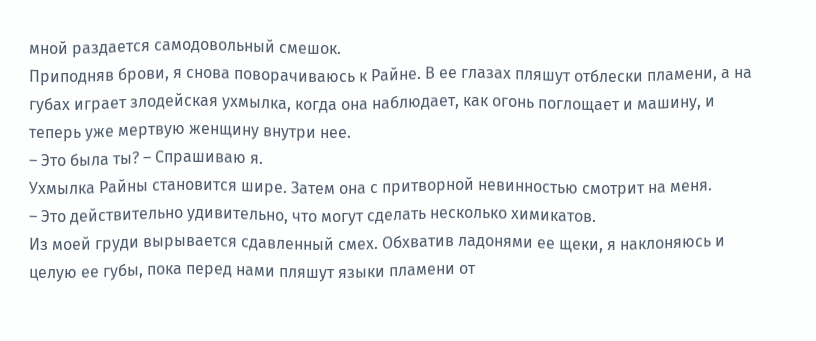мной раздается самодовольный смешок.
Приподняв брови, я снова поворачиваюсь к Райне. В ее глазах пляшут отблески пламени, а на губах играет злодейская ухмылка, когда она наблюдает, как огонь поглощает и машину, и теперь уже мертвую женщину внутри нее.
– Это была ты? – Спрашиваю я.
Ухмылка Райны становится шире. Затем она с притворной невинностью смотрит на меня.
– Это действительно удивительно, что могут сделать несколько химикатов.
Из моей груди вырывается сдавленный смех. Обхватив ладонями ее щеки, я наклоняюсь и целую ее губы, пока перед нами пляшут языки пламени от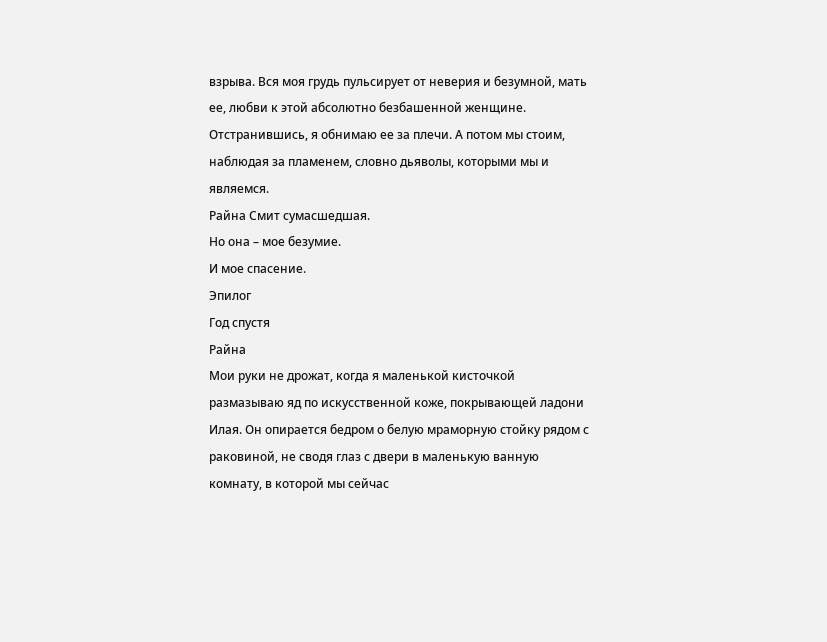взрыва. Вся моя грудь пульсирует от неверия и безумной, мать ее, любви к этой абсолютно безбашенной женщине.
Отстранившись, я обнимаю ее за плечи. А потом мы стоим, наблюдая за пламенем, словно дьяволы, которыми мы и являемся.
Райна Смит сумасшедшая.
Но она – мое безумие.
И мое спасение.
Эпилог
Год спустя
Райна
Мои руки не дрожат, когда я маленькой кисточкой размазываю яд по искусственной коже, покрывающей ладони Илая. Он опирается бедром о белую мраморную стойку рядом с раковиной, не сводя глаз с двери в маленькую ванную комнату, в которой мы сейчас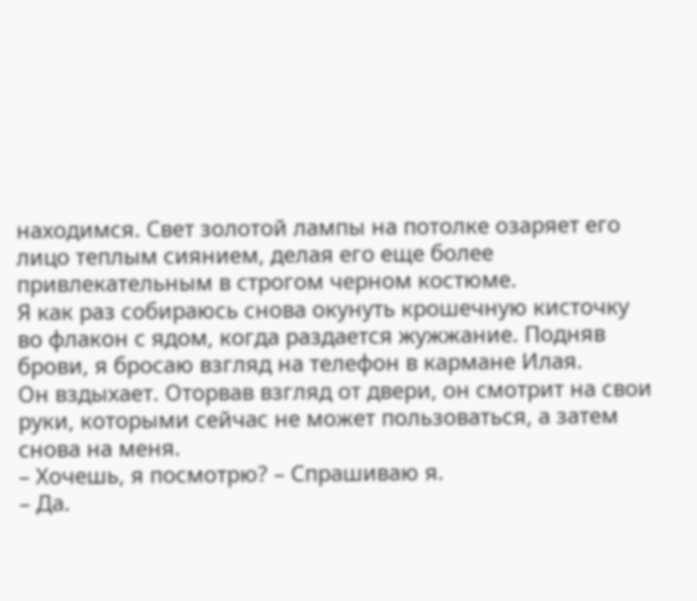находимся. Свет золотой лампы на потолке озаряет его лицо теплым сиянием, делая его еще более привлекательным в строгом черном костюме.
Я как раз собираюсь снова окунуть крошечную кисточку во флакон с ядом, когда раздается жужжание. Подняв брови, я бросаю взгляд на телефон в кармане Илая.
Он вздыхает. Оторвав взгляд от двери, он смотрит на свои руки, которыми сейчас не может пользоваться, а затем снова на меня.
– Хочешь, я посмотрю? – Спрашиваю я.
– Да.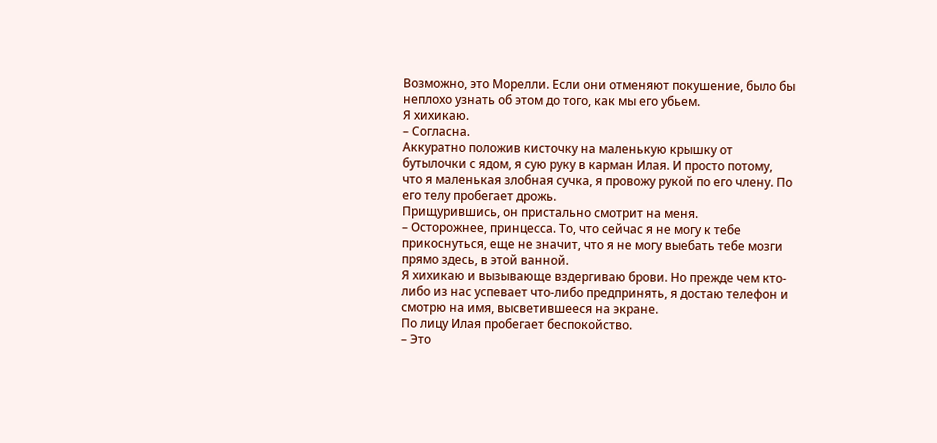Возможно, это Морелли. Если они отменяют покушение, было бы неплохо узнать об этом до того, как мы его убьем.
Я хихикаю.
– Согласна.
Аккуратно положив кисточку на маленькую крышку от бутылочки с ядом, я сую руку в карман Илая. И просто потому, что я маленькая злобная сучка, я провожу рукой по его члену. По его телу пробегает дрожь.
Прищурившись, он пристально смотрит на меня.
– Осторожнее, принцесса. То, что сейчас я не могу к тебе прикоснуться, еще не значит, что я не могу выебать тебе мозги прямо здесь, в этой ванной.
Я хихикаю и вызывающе вздергиваю брови. Но прежде чем кто-либо из нас успевает что-либо предпринять, я достаю телефон и смотрю на имя, высветившееся на экране.
По лицу Илая пробегает беспокойство.
– Это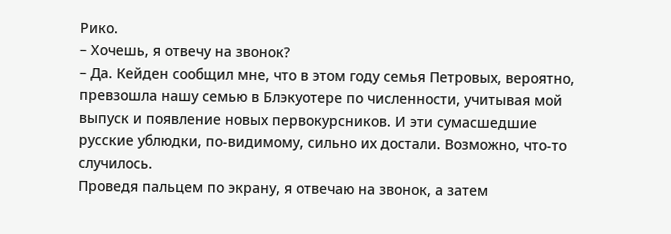Рико.
– Хочешь, я отвечу на звонок?
– Да. Кейден сообщил мне, что в этом году семья Петровых, вероятно, превзошла нашу семью в Блэкуотере по численности, учитывая мой выпуск и появление новых первокурсников. И эти сумасшедшие русские ублюдки, по-видимому, сильно их достали. Возможно, что-то случилось.
Проведя пальцем по экрану, я отвечаю на звонок, а затем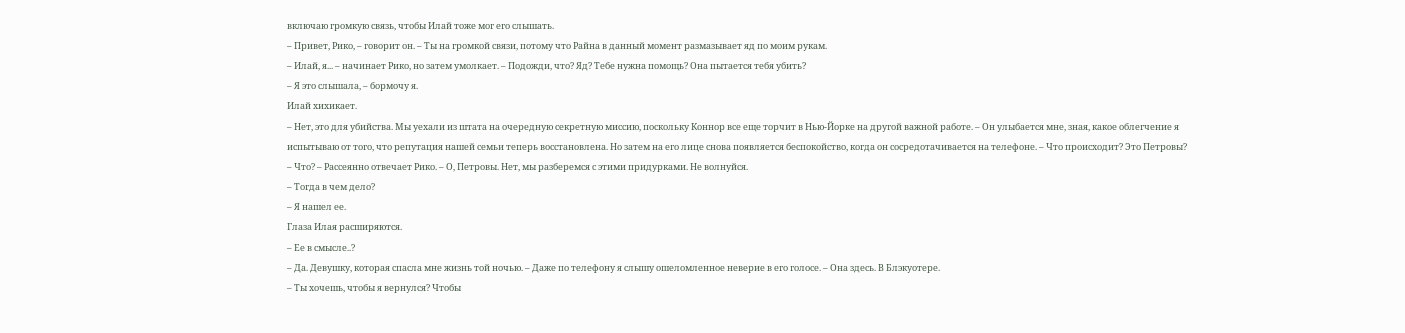включаю громкую связь, чтобы Илай тоже мог его слышать.
– Привет, Рико, – говорит он. – Ты на громкой связи, потому что Райна в данный момент размазывает яд по моим рукам.
– Илай, я... – начинает Рико, но затем умолкает. – Подожди, что? Яд? Тебе нужна помощь? Она пытается тебя убить?
– Я это слышала, – бормочу я.
Илай хихикает.
– Нет, это для убийства. Мы уехали из штата на очередную секретную миссию, поскольку Коннор все еще торчит в Нью-Йорке на другой важной работе. – Он улыбается мне, зная, какое облегчение я испытываю от того, что репутация нашей семьи теперь восстановлена. Но затем на его лице снова появляется беспокойство, когда он сосредотачивается на телефоне. – Что происходит? Это Петровы?
– Что? – Рассеянно отвечает Рико. – О, Петровы. Нет, мы разберемся с этими придурками. Не волнуйся.
– Тогда в чем дело?
– Я нашел ее.
Глаза Илая расширяются.
– Ее в смысле..?
– Да. Девушку, которая спасла мне жизнь той ночью. – Даже по телефону я слышу ошеломленное неверие в его голосе. – Она здесь. В Блэкуотере.
– Ты хочешь, чтобы я вернулся? Чтобы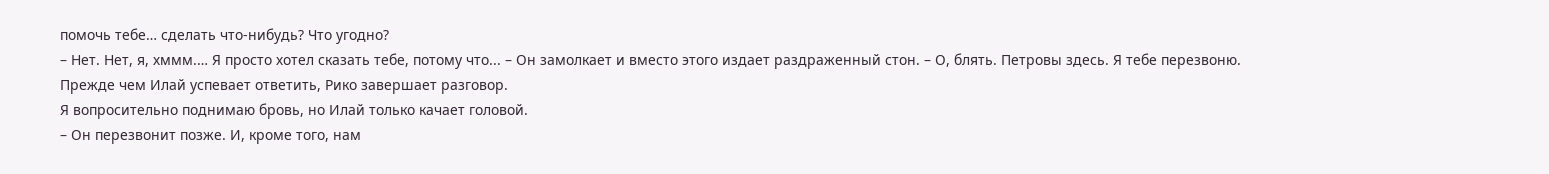помочь тебе… сделать что-нибудь? Что угодно?
– Нет. Нет, я, хммм.… Я просто хотел сказать тебе, потому что... – Он замолкает и вместо этого издает раздраженный стон. – О, блять. Петровы здесь. Я тебе перезвоню.
Прежде чем Илай успевает ответить, Рико завершает разговор.
Я вопросительно поднимаю бровь, но Илай только качает головой.
– Он перезвонит позже. И, кроме того, нам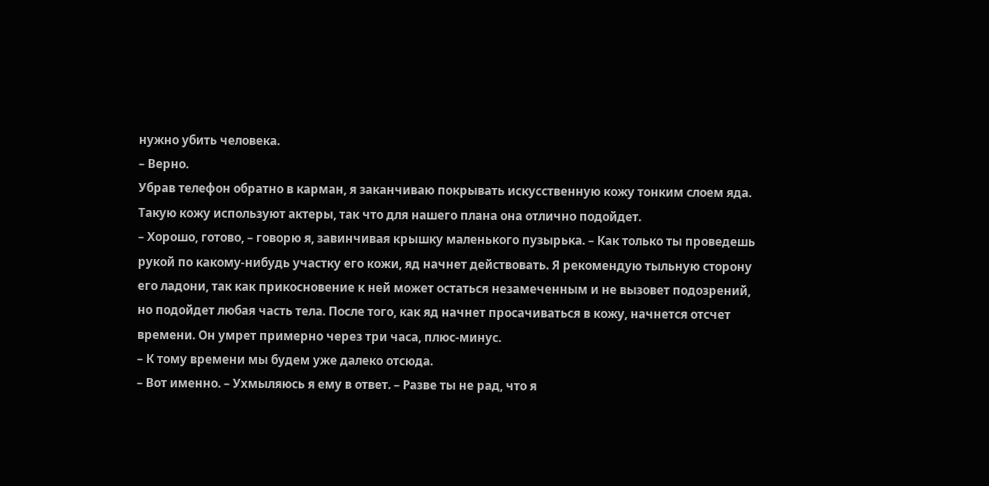нужно убить человека.
– Верно.
Убрав телефон обратно в карман, я заканчиваю покрывать искусственную кожу тонким слоем яда. Такую кожу используют актеры, так что для нашего плана она отлично подойдет.
– Хорошо, готово, – говорю я, завинчивая крышку маленького пузырька. – Как только ты проведешь рукой по какому-нибудь участку его кожи, яд начнет действовать. Я рекомендую тыльную сторону его ладони, так как прикосновение к ней может остаться незамеченным и не вызовет подозрений, но подойдет любая часть тела. После того, как яд начнет просачиваться в кожу, начнется отсчет времени. Он умрет примерно через три часа, плюс-минус.
– К тому времени мы будем уже далеко отсюда.
– Вот именно. – Ухмыляюсь я ему в ответ. – Разве ты не рад, что я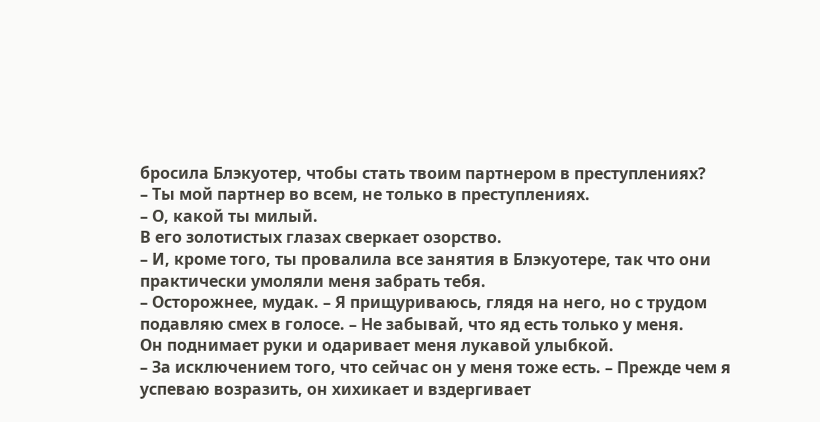бросила Блэкуотер, чтобы стать твоим партнером в преступлениях?
– Ты мой партнер во всем, не только в преступлениях.
– О, какой ты милый.
В его золотистых глазах сверкает озорство.
– И, кроме того, ты провалила все занятия в Блэкуотере, так что они практически умоляли меня забрать тебя.
– Осторожнее, мудак. – Я прищуриваюсь, глядя на него, но с трудом подавляю смех в голосе. – Не забывай, что яд есть только у меня.
Он поднимает руки и одаривает меня лукавой улыбкой.
– За исключением того, что сейчас он у меня тоже есть. – Прежде чем я успеваю возразить, он хихикает и вздергивает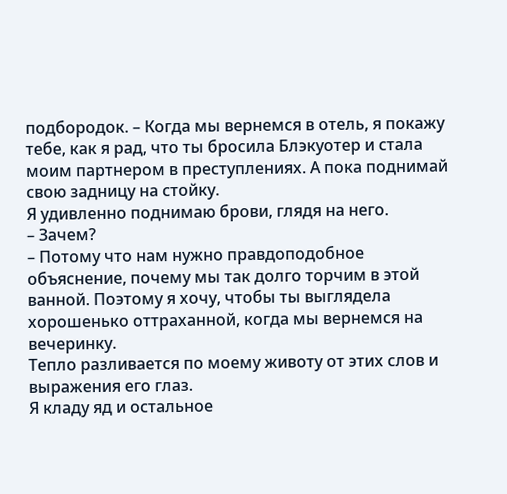подбородок. – Когда мы вернемся в отель, я покажу тебе, как я рад, что ты бросила Блэкуотер и стала моим партнером в преступлениях. А пока поднимай свою задницу на стойку.
Я удивленно поднимаю брови, глядя на него.
– Зачем?
– Потому что нам нужно правдоподобное объяснение, почему мы так долго торчим в этой ванной. Поэтому я хочу, чтобы ты выглядела хорошенько оттраханной, когда мы вернемся на вечеринку.
Тепло разливается по моему животу от этих слов и выражения его глаз.
Я кладу яд и остальное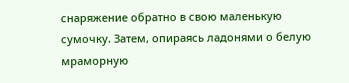снаряжение обратно в свою маленькую сумочку. Затем, опираясь ладонями о белую мраморную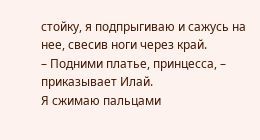стойку, я подпрыгиваю и сажусь на нее, свесив ноги через край.
– Подними платье, принцесса, – приказывает Илай.
Я сжимаю пальцами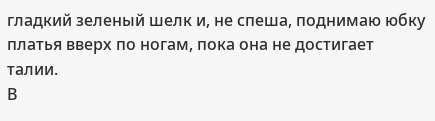гладкий зеленый шелк и, не спеша, поднимаю юбку платья вверх по ногам, пока она не достигает талии.
В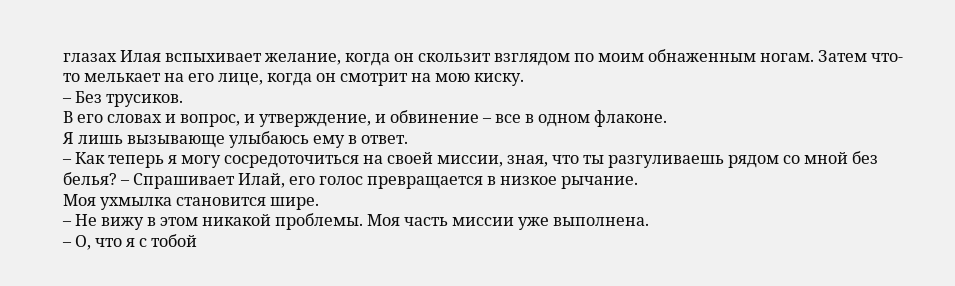глазах Илая вспыхивает желание, когда он скользит взглядом по моим обнаженным ногам. Затем что-то мелькает на его лице, когда он смотрит на мою киску.
– Без трусиков.
В его словах и вопрос, и утверждение, и обвинение – все в одном флаконе.
Я лишь вызывающе улыбаюсь ему в ответ.
– Как теперь я могу сосредоточиться на своей миссии, зная, что ты разгуливаешь рядом со мной без белья? – Спрашивает Илай, его голос превращается в низкое рычание.
Моя ухмылка становится шире.
– Не вижу в этом никакой проблемы. Моя часть миссии уже выполнена.
– О, что я с тобой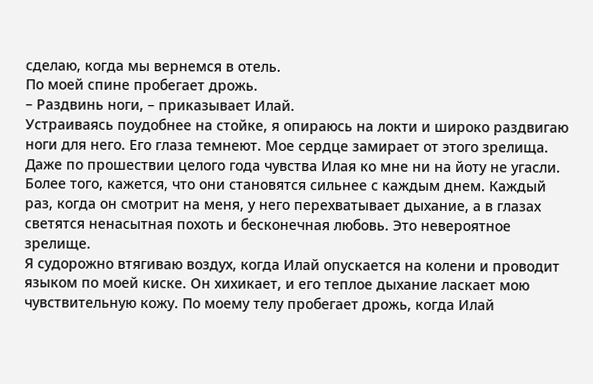сделаю, когда мы вернемся в отель.
По моей спине пробегает дрожь.
– Раздвинь ноги, – приказывает Илай.
Устраиваясь поудобнее на стойке, я опираюсь на локти и широко раздвигаю ноги для него. Его глаза темнеют. Мое сердце замирает от этого зрелища.
Даже по прошествии целого года чувства Илая ко мне ни на йоту не угасли. Более того, кажется, что они становятся сильнее с каждым днем. Каждый раз, когда он смотрит на меня, у него перехватывает дыхание, а в глазах светятся ненасытная похоть и бесконечная любовь. Это невероятное зрелище.
Я судорожно втягиваю воздух, когда Илай опускается на колени и проводит языком по моей киске. Он хихикает, и его теплое дыхание ласкает мою чувствительную кожу. По моему телу пробегает дрожь, когда Илай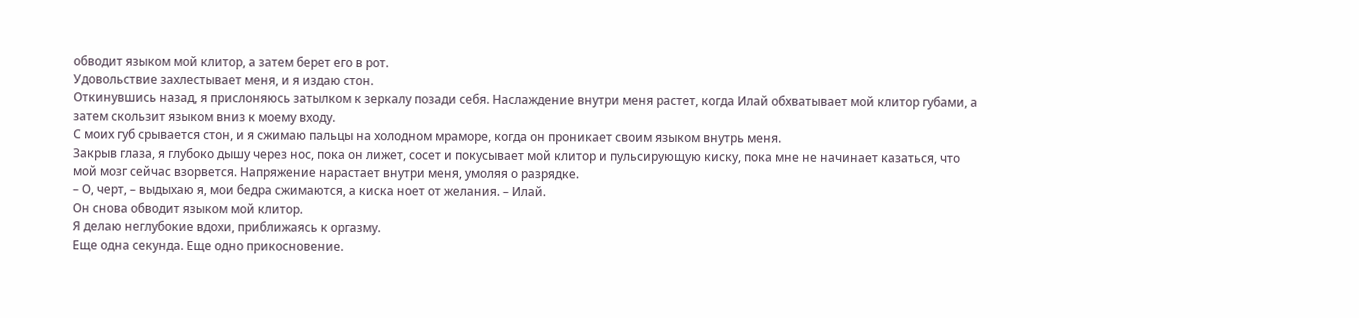обводит языком мой клитор, а затем берет его в рот.
Удовольствие захлестывает меня, и я издаю стон.
Откинувшись назад, я прислоняюсь затылком к зеркалу позади себя. Наслаждение внутри меня растет, когда Илай обхватывает мой клитор губами, а затем скользит языком вниз к моему входу.
С моих губ срывается стон, и я сжимаю пальцы на холодном мраморе, когда он проникает своим языком внутрь меня.
Закрыв глаза, я глубоко дышу через нос, пока он лижет, сосет и покусывает мой клитор и пульсирующую киску, пока мне не начинает казаться, что мой мозг сейчас взорвется. Напряжение нарастает внутри меня, умоляя о разрядке.
– О, черт, – выдыхаю я, мои бедра сжимаются, а киска ноет от желания. – Илай.
Он снова обводит языком мой клитор.
Я делаю неглубокие вдохи, приближаясь к оргазму.
Еще одна секунда. Еще одно прикосновение.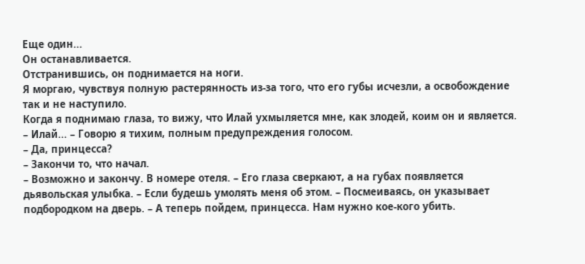Еще один...
Он останавливается.
Отстранившись, он поднимается на ноги.
Я моргаю, чувствуя полную растерянность из-за того, что его губы исчезли, а освобождение так и не наступило.
Когда я поднимаю глаза, то вижу, что Илай ухмыляется мне, как злодей, коим он и является.
– Илай... – Говорю я тихим, полным предупреждения голосом.
– Да, принцесса?
– Закончи то, что начал.
– Возможно и закончу. В номере отеля. – Его глаза сверкают, а на губах появляется дьявольская улыбка. – Если будешь умолять меня об этом. – Посмеиваясь, он указывает подбородком на дверь. – А теперь пойдем, принцесса. Нам нужно кое-кого убить.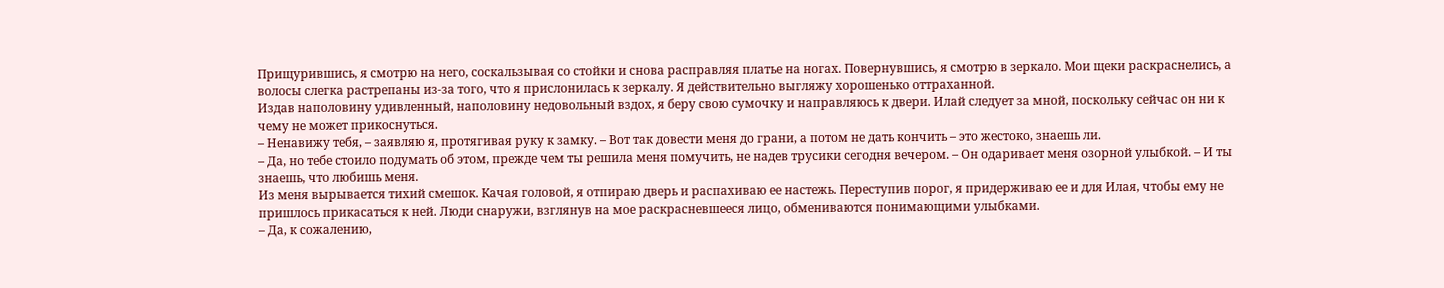Прищурившись, я смотрю на него, соскальзывая со стойки и снова расправляя платье на ногах. Повернувшись, я смотрю в зеркало. Мои щеки раскраснелись, а волосы слегка растрепаны из-за того, что я прислонилась к зеркалу. Я действительно выгляжу хорошенько оттраханной.
Издав наполовину удивленный, наполовину недовольный вздох, я беру свою сумочку и направляюсь к двери. Илай следует за мной, поскольку сейчас он ни к чему не может прикоснуться.
– Ненавижу тебя, – заявляю я, протягивая руку к замку. – Вот так довести меня до грани, а потом не дать кончить – это жестоко, знаешь ли.
– Да, но тебе стоило подумать об этом, прежде чем ты решила меня помучить, не надев трусики сегодня вечером. – Он одаривает меня озорной улыбкой. – И ты знаешь, что любишь меня.
Из меня вырывается тихий смешок. Качая головой, я отпираю дверь и распахиваю ее настежь. Переступив порог, я придерживаю ее и для Илая, чтобы ему не пришлось прикасаться к ней. Люди снаружи, взглянув на мое раскрасневшееся лицо, обмениваются понимающими улыбками.
– Да, к сожалению,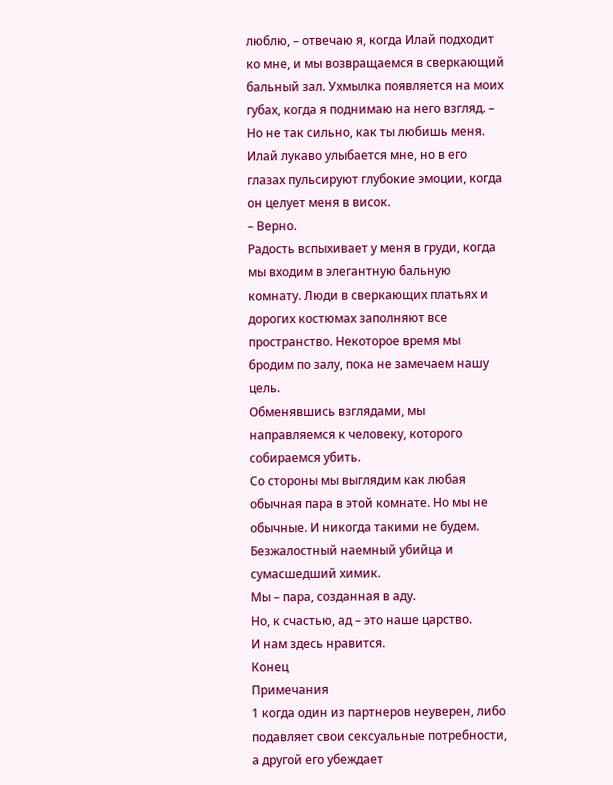люблю, – отвечаю я, когда Илай подходит ко мне, и мы возвращаемся в сверкающий бальный зал. Ухмылка появляется на моих губах, когда я поднимаю на него взгляд. – Но не так сильно, как ты любишь меня.
Илай лукаво улыбается мне, но в его глазах пульсируют глубокие эмоции, когда он целует меня в висок.
– Верно.
Радость вспыхивает у меня в груди, когда мы входим в элегантную бальную комнату. Люди в сверкающих платьях и дорогих костюмах заполняют все пространство. Некоторое время мы бродим по залу, пока не замечаем нашу цель.
Обменявшись взглядами, мы направляемся к человеку, которого собираемся убить.
Со стороны мы выглядим как любая обычная пара в этой комнате. Но мы не обычные. И никогда такими не будем.
Безжалостный наемный убийца и сумасшедший химик.
Мы – пара, созданная в аду.
Но, к счастью, ад – это наше царство.
И нам здесь нравится.
Конец
Примечания
1 когда один из партнеров неуверен, либо подавляет свои сексуальные потребности, а другой его убеждает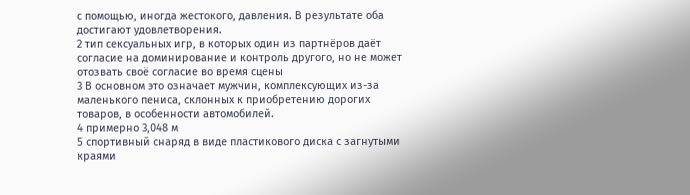с помощью, иногда жестокого, давления. В результате оба достигают удовлетворения.
2 тип сексуальных игр, в которых один из партнёров даёт согласие на доминирование и контроль другого, но не может отозвать своё согласие во время сцены
3 В основном это означает мужчин, комплексующих из-за маленького пениса, склонных к приобретению дорогих товаров, в особенности автомобилей.
4 примерно 3,048 м
5 спортивный снаряд в виде пластикового диска с загнутыми краями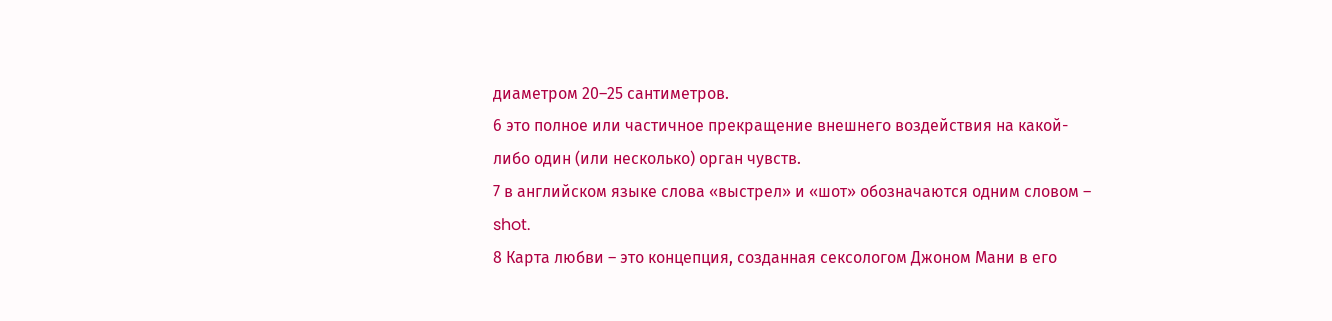диаметром 20–25 сантиметров.
6 это полное или частичное прекращение внешнего воздействия на какой-либо один (или несколько) орган чувств.
7 в английском языке слова «выстрел» и «шот» обозначаются одним словом – shot.
8 Карта любви – это концепция, созданная сексологом Джоном Мани в его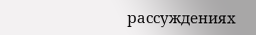рассуждениях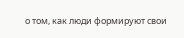о том, как люди формируют свои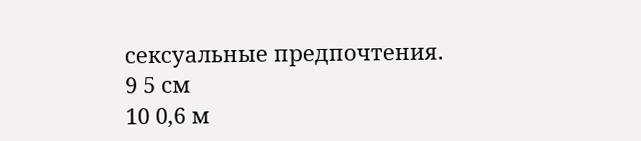сексуальные предпочтения.
9 5 см
10 0,6 м